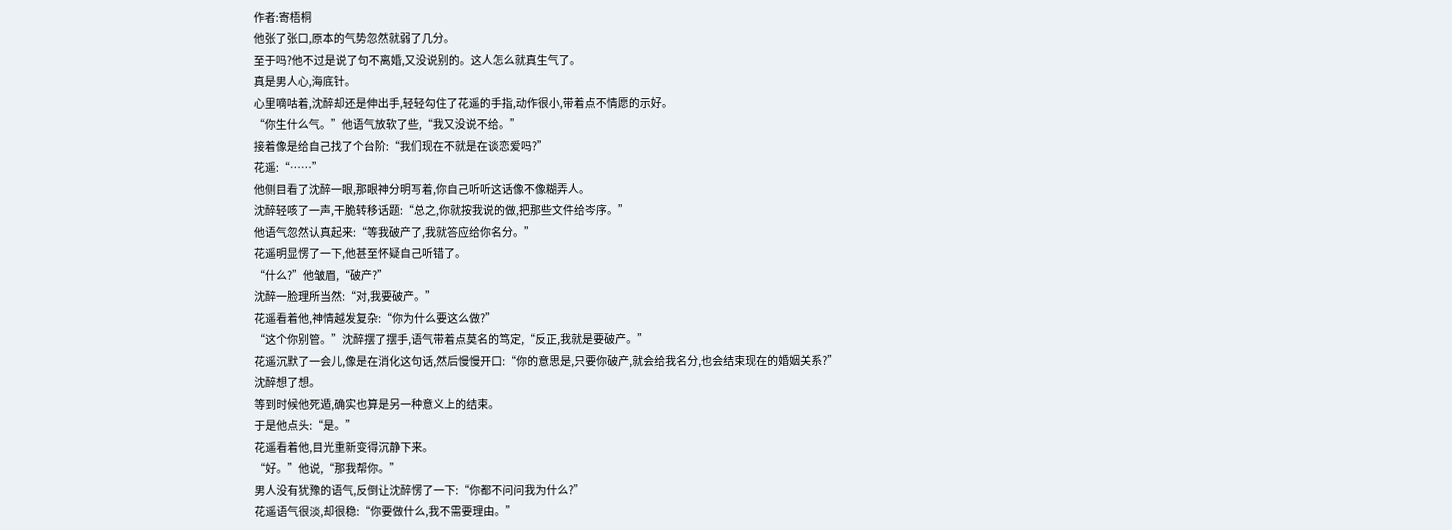作者:寄梧桐
他张了张口,原本的气势忽然就弱了几分。
至于吗?他不过是说了句不离婚,又没说别的。这人怎么就真生气了。
真是男人心,海底针。
心里嘀咕着,沈醉却还是伸出手,轻轻勾住了花遥的手指,动作很小,带着点不情愿的示好。
“你生什么气。”他语气放软了些,“我又没说不给。”
接着像是给自己找了个台阶:“我们现在不就是在谈恋爱吗?”
花遥:“……”
他侧目看了沈醉一眼,那眼神分明写着,你自己听听这话像不像糊弄人。
沈醉轻咳了一声,干脆转移话题:“总之,你就按我说的做,把那些文件给岑序。”
他语气忽然认真起来:“等我破产了,我就答应给你名分。”
花遥明显愣了一下,他甚至怀疑自己听错了。
“什么?”他皱眉,“破产?”
沈醉一脸理所当然:“对,我要破产。”
花遥看着他,神情越发复杂:“你为什么要这么做?”
“这个你别管。”沈醉摆了摆手,语气带着点莫名的笃定,“反正,我就是要破产。”
花遥沉默了一会儿,像是在消化这句话,然后慢慢开口:“你的意思是,只要你破产,就会给我名分,也会结束现在的婚姻关系?”
沈醉想了想。
等到时候他死遁,确实也算是另一种意义上的结束。
于是他点头:“是。”
花遥看着他,目光重新变得沉静下来。
“好。”他说,“那我帮你。”
男人没有犹豫的语气,反倒让沈醉愣了一下:“你都不问问我为什么?”
花遥语气很淡,却很稳:“你要做什么,我不需要理由。”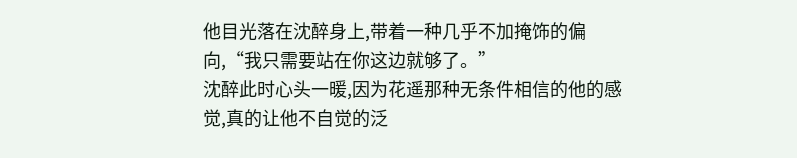他目光落在沈醉身上,带着一种几乎不加掩饰的偏向,“我只需要站在你这边就够了。”
沈醉此时心头一暖,因为花遥那种无条件相信的他的感觉,真的让他不自觉的泛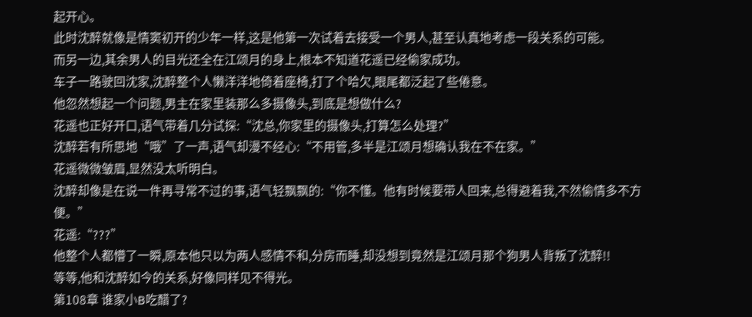起开心。
此时沈醉就像是情窦初开的少年一样,这是他第一次试着去接受一个男人,甚至认真地考虑一段关系的可能。
而另一边,其余男人的目光还全在江颂月的身上,根本不知道花遥已经偷家成功。
车子一路驶回沈家,沈醉整个人懒洋洋地倚着座椅,打了个哈欠,眼尾都泛起了些倦意。
他忽然想起一个问题,男主在家里装那么多摄像头,到底是想做什么?
花遥也正好开口,语气带着几分试探:“沈总,你家里的摄像头,打算怎么处理?”
沈醉若有所思地“哦”了一声,语气却漫不经心:“不用管,多半是江颂月想确认我在不在家。”
花遥微微皱眉,显然没太听明白。
沈醉却像是在说一件再寻常不过的事,语气轻飘飘的:“你不懂。他有时候要带人回来,总得避着我,不然偷情多不方便。”
花遥:“???”
他整个人都懵了一瞬,原本他只以为两人感情不和,分房而睡,却没想到竟然是江颂月那个狗男人背叛了沈醉!!
等等,他和沈醉如今的关系,好像同样见不得光。
第108章 谁家小B吃醋了?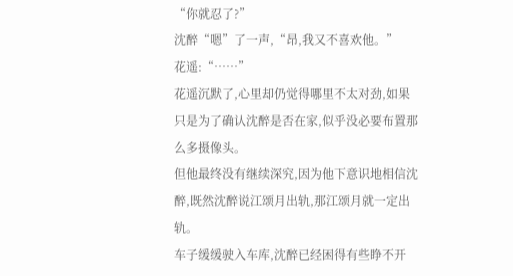“你就忍了?”
沈醉“嗯”了一声,“昂,我又不喜欢他。”
花遥:“……”
花遥沉默了,心里却仍觉得哪里不太对劲,如果只是为了确认沈醉是否在家,似乎没必要布置那么多摄像头。
但他最终没有继续深究,因为他下意识地相信沈醉,既然沈醉说江颂月出轨,那江颂月就一定出轨。
车子缓缓驶入车库,沈醉已经困得有些睁不开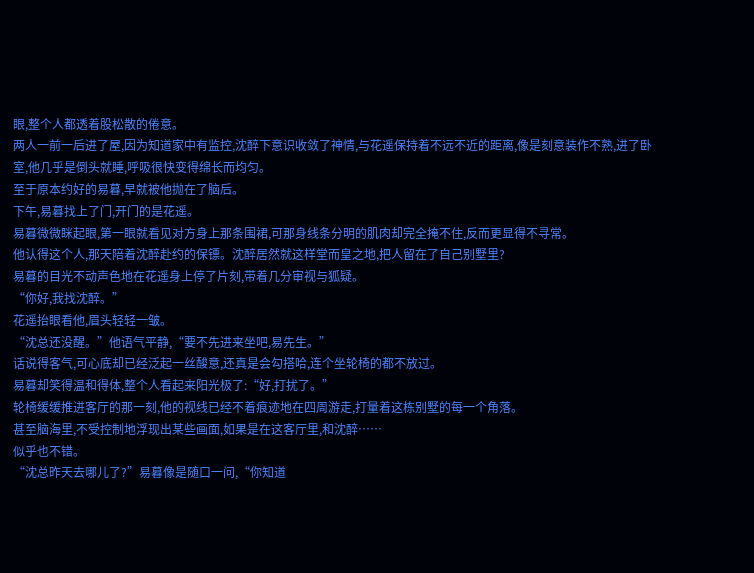眼,整个人都透着股松散的倦意。
两人一前一后进了屋,因为知道家中有监控,沈醉下意识收敛了神情,与花遥保持着不远不近的距离,像是刻意装作不熟,进了卧室,他几乎是倒头就睡,呼吸很快变得绵长而均匀。
至于原本约好的易暮,早就被他抛在了脑后。
下午,易暮找上了门,开门的是花遥。
易暮微微眯起眼,第一眼就看见对方身上那条围裙,可那身线条分明的肌肉却完全掩不住,反而更显得不寻常。
他认得这个人,那天陪着沈醉赴约的保镖。沈醉居然就这样堂而皇之地,把人留在了自己别墅里?
易暮的目光不动声色地在花遥身上停了片刻,带着几分审视与狐疑。
“你好,我找沈醉。”
花遥抬眼看他,眉头轻轻一皱。
“沈总还没醒。”他语气平静,“要不先进来坐吧,易先生。”
话说得客气,可心底却已经泛起一丝酸意,还真是会勾搭哈,连个坐轮椅的都不放过。
易暮却笑得温和得体,整个人看起来阳光极了:“好,打扰了。”
轮椅缓缓推进客厅的那一刻,他的视线已经不着痕迹地在四周游走,打量着这栋别墅的每一个角落。
甚至脑海里,不受控制地浮现出某些画面,如果是在这客厅里,和沈醉……
似乎也不错。
“沈总昨天去哪儿了?”易暮像是随口一问,“你知道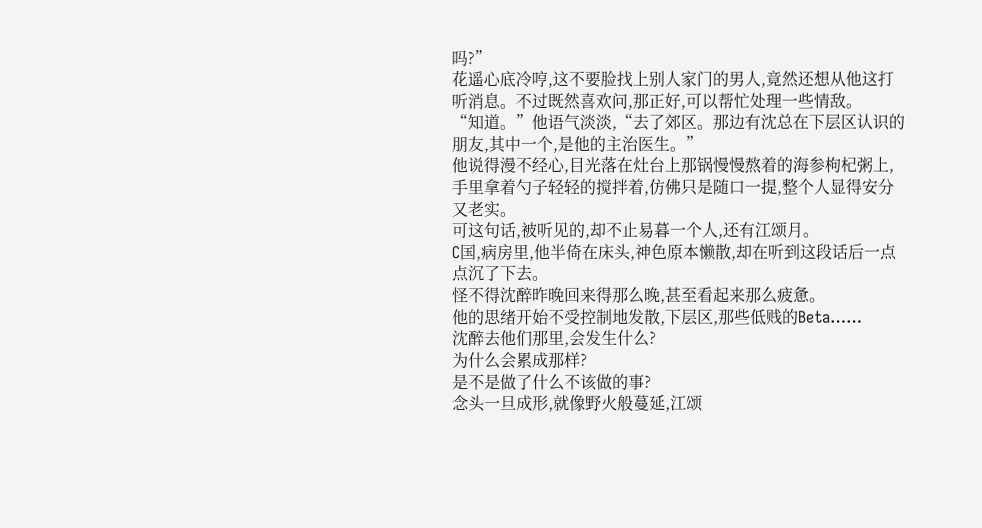吗?”
花遥心底冷哼,这不要脸找上别人家门的男人,竟然还想从他这打听消息。不过既然喜欢问,那正好,可以帮忙处理一些情敌。
“知道。”他语气淡淡,“去了郊区。那边有沈总在下层区认识的朋友,其中一个,是他的主治医生。”
他说得漫不经心,目光落在灶台上那锅慢慢熬着的海参枸杞粥上,手里拿着勺子轻轻的搅拌着,仿佛只是随口一提,整个人显得安分又老实。
可这句话,被听见的,却不止易暮一个人,还有江颂月。
C国,病房里,他半倚在床头,神色原本懒散,却在听到这段话后一点点沉了下去。
怪不得沈醉昨晚回来得那么晚,甚至看起来那么疲惫。
他的思绪开始不受控制地发散,下层区,那些低贱的Beta……
沈醉去他们那里,会发生什么?
为什么会累成那样?
是不是做了什么不该做的事?
念头一旦成形,就像野火般蔓延,江颂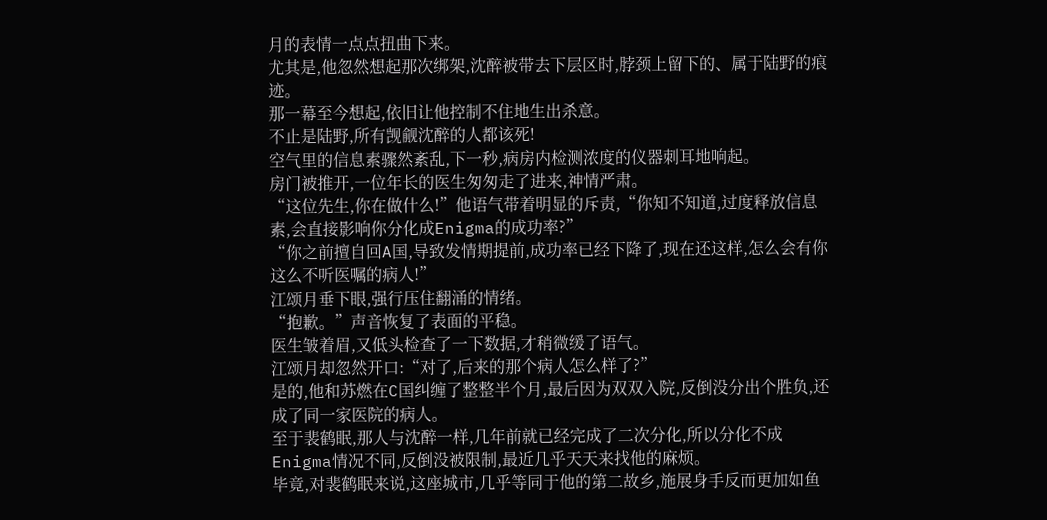月的表情一点点扭曲下来。
尤其是,他忽然想起那次绑架,沈醉被带去下层区时,脖颈上留下的、属于陆野的痕迹。
那一幕至今想起,依旧让他控制不住地生出杀意。
不止是陆野,所有觊觎沈醉的人都该死!
空气里的信息素骤然紊乱,下一秒,病房内检测浓度的仪器刺耳地响起。
房门被推开,一位年长的医生匆匆走了进来,神情严肃。
“这位先生,你在做什么!”他语气带着明显的斥责,“你知不知道,过度释放信息素,会直接影响你分化成Enigma的成功率?”
“你之前擅自回A国,导致发情期提前,成功率已经下降了,现在还这样,怎么会有你这么不听医嘱的病人!”
江颂月垂下眼,强行压住翻涌的情绪。
“抱歉。”声音恢复了表面的平稳。
医生皱着眉,又低头检查了一下数据,才稍微缓了语气。
江颂月却忽然开口:“对了,后来的那个病人怎么样了?”
是的,他和苏燃在C国纠缠了整整半个月,最后因为双双入院,反倒没分出个胜负,还成了同一家医院的病人。
至于裴鹤眠,那人与沈醉一样,几年前就已经完成了二次分化,所以分化不成Enigma情况不同,反倒没被限制,最近几乎天天来找他的麻烦。
毕竟,对裴鹤眠来说,这座城市,几乎等同于他的第二故乡,施展身手反而更加如鱼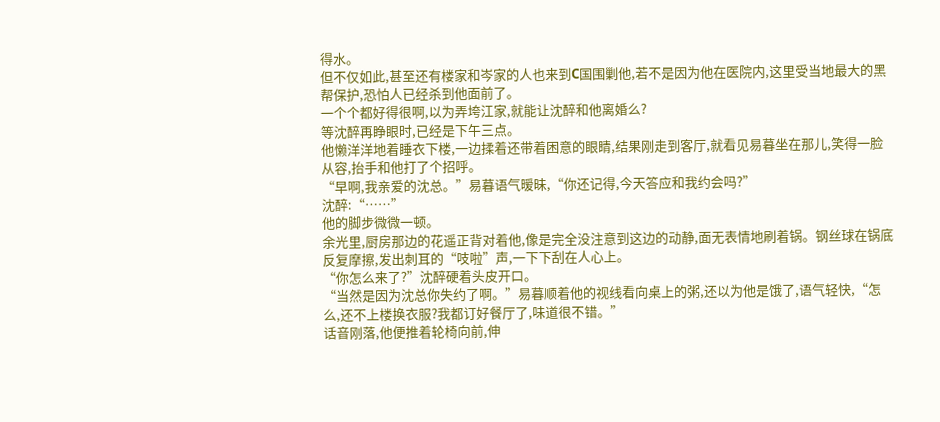得水。
但不仅如此,甚至还有楼家和岑家的人也来到C国围剿他,若不是因为他在医院内,这里受当地最大的黑帮保护,恐怕人已经杀到他面前了。
一个个都好得很啊,以为弄垮江家,就能让沈醉和他离婚么?
等沈醉再睁眼时,已经是下午三点。
他懒洋洋地着睡衣下楼,一边揉着还带着困意的眼睛,结果刚走到客厅,就看见易暮坐在那儿,笑得一脸从容,抬手和他打了个招呼。
“早啊,我亲爱的沈总。”易暮语气暧昧,“你还记得,今天答应和我约会吗?”
沈醉:“……”
他的脚步微微一顿。
余光里,厨房那边的花遥正背对着他,像是完全没注意到这边的动静,面无表情地刷着锅。钢丝球在锅底反复摩擦,发出刺耳的“吱啦”声,一下下刮在人心上。
“你怎么来了?”沈醉硬着头皮开口。
“当然是因为沈总你失约了啊。”易暮顺着他的视线看向桌上的粥,还以为他是饿了,语气轻快,“怎么,还不上楼换衣服?我都订好餐厅了,味道很不错。”
话音刚落,他便推着轮椅向前,伸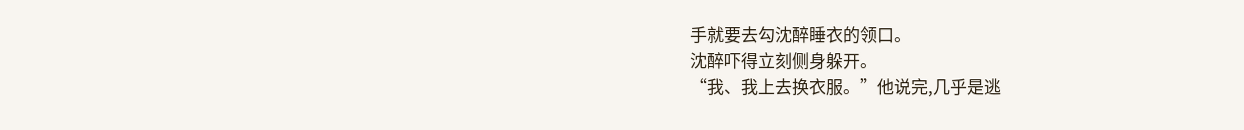手就要去勾沈醉睡衣的领口。
沈醉吓得立刻侧身躲开。
“我、我上去换衣服。”他说完,几乎是逃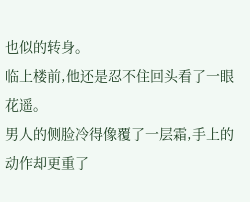也似的转身。
临上楼前,他还是忍不住回头看了一眼花遥。
男人的侧脸冷得像覆了一层霜,手上的动作却更重了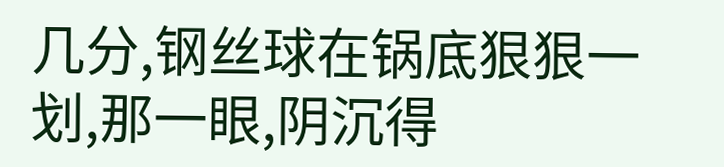几分,钢丝球在锅底狠狠一划,那一眼,阴沉得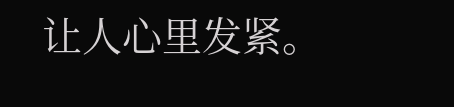让人心里发紧。